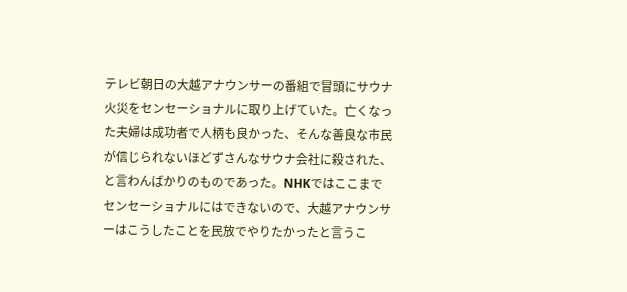テレビ朝日の大越アナウンサーの番組で冒頭にサウナ火災をセンセーショナルに取り上げていた。亡くなった夫婦は成功者で人柄も良かった、そんな善良な市民が信じられないほどずさんなサウナ会社に殺された、と言わんばかりのものであった。NHKではここまでセンセーショナルにはできないので、大越アナウンサーはこうしたことを民放でやりたかったと言うこ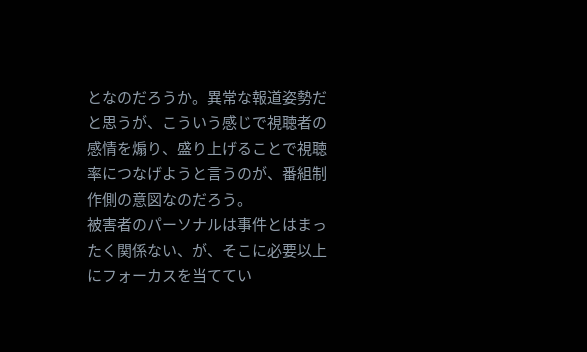となのだろうか。異常な報道姿勢だと思うが、こういう感じで視聴者の感情を煽り、盛り上げることで視聴率につなげようと言うのが、番組制作側の意図なのだろう。
被害者のパーソナルは事件とはまったく関係ない、が、そこに必要以上にフォーカスを当ててい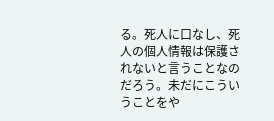る。死人に口なし、死人の個人情報は保護されないと言うことなのだろう。未だにこういうことをや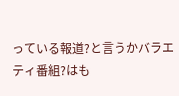っている報道?と言うかバラエティ番組?はも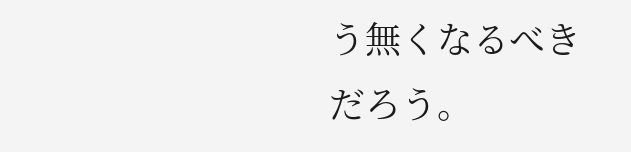う無くなるべきだろう。